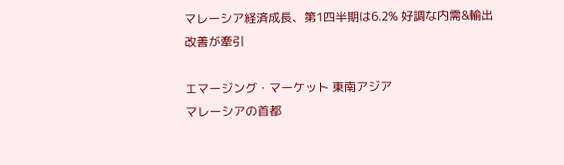マレーシア経済成長、第1四半期は6.2% 好調な内需&輸出改善が牽引

エマージング・マーケット 東南アジア
マレーシアの首都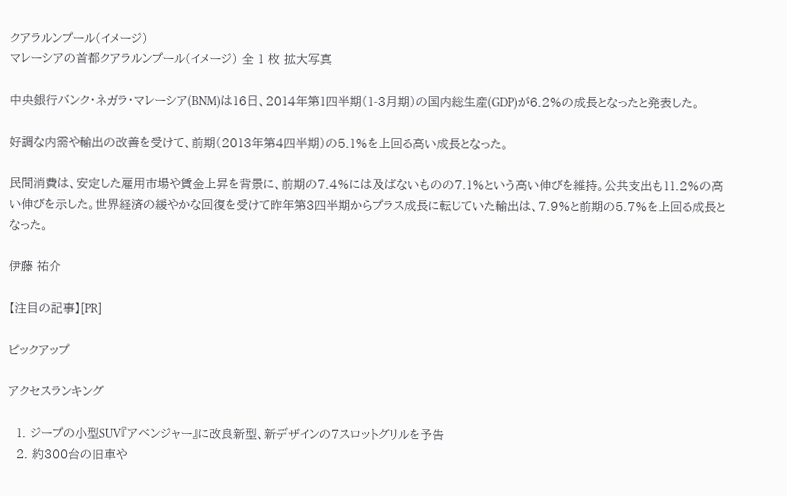クアラルンプール(イメージ)
マレーシアの首都クアラルンプール(イメージ) 全 1 枚 拡大写真

中央銀行バンク・ネガラ・マレーシア(BNM)は16日、2014年第1四半期(1-3月期)の国内総生産(GDP)が6.2%の成長となったと発表した。

好調な内需や輸出の改善を受けて、前期(2013年第4四半期)の5.1%を上回る高い成長となった。

民間消費は、安定した雇用市場や賃金上昇を背景に、前期の7.4%には及ばないものの7.1%という高い伸びを維持。公共支出も11.2%の高い伸びを示した。世界経済の緩やかな回復を受けて昨年第3四半期からプラス成長に転じていた輸出は、7.9%と前期の5.7%を上回る成長となった。

伊藤 祐介

【注目の記事】[PR]

ピックアップ

アクセスランキング

  1. ジープの小型SUV『アベンジャー』に改良新型、新デザインの7スロットグリルを予告
  2. 約300台の旧車や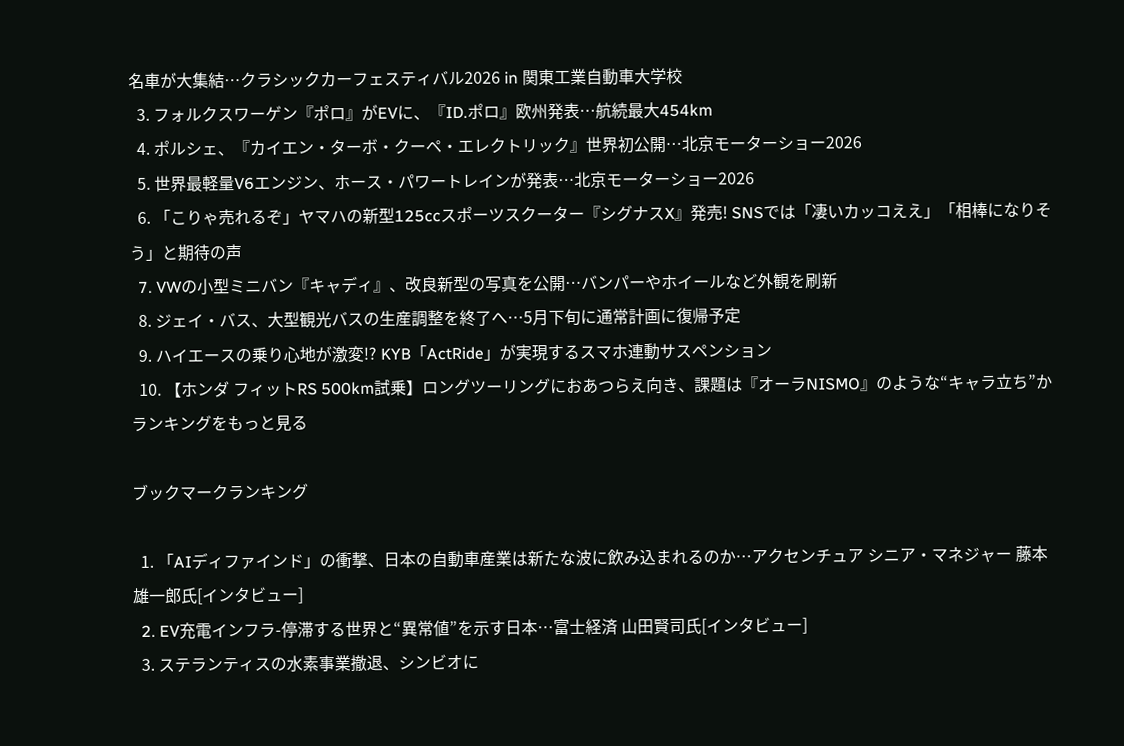名車が大集結…クラシックカーフェスティバル2026 in 関東工業自動車大学校
  3. フォルクスワーゲン『ポロ』がEVに、『ID.ポロ』欧州発表…航続最大454km
  4. ポルシェ、『カイエン・ターボ・クーペ・エレクトリック』世界初公開…北京モーターショー2026
  5. 世界最軽量V6エンジン、ホース・パワートレインが発表…北京モーターショー2026
  6. 「こりゃ売れるぞ」ヤマハの新型125ccスポーツスクーター『シグナスX』発売! SNSでは「凄いカッコええ」「相棒になりそう」と期待の声
  7. VWの小型ミニバン『キャディ』、改良新型の写真を公開…バンパーやホイールなど外観を刷新
  8. ジェイ・バス、大型観光バスの生産調整を終了へ…5月下旬に通常計画に復帰予定
  9. ハイエースの乗り心地が激変!? KYB「ActRide」が実現するスマホ連動サスペンション
  10. 【ホンダ フィットRS 500km試乗】ロングツーリングにおあつらえ向き、課題は『オーラNISMO』のような“キャラ立ち”か
ランキングをもっと見る

ブックマークランキング

  1. 「AIディファインド」の衝撃、日本の自動車産業は新たな波に飲み込まれるのか…アクセンチュア シニア・マネジャー 藤本雄一郎氏[インタビュー]
  2. EV充電インフラ-停滞する世界と“異常値”を示す日本…富士経済 山田賢司氏[インタビュー]
  3. ステランティスの水素事業撤退、シンビオに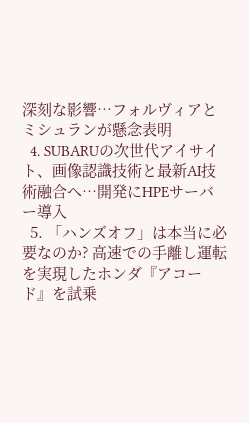深刻な影響…フォルヴィアとミシュランが懸念表明
  4. SUBARUの次世代アイサイト、画像認識技術と最新AI技術融合へ…開発にHPEサーバー導入
  5. 「ハンズオフ」は本当に必要なのか? 高速での手離し運転を実現したホンダ『アコード』を試乗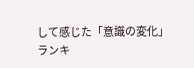して感じた「意識の変化」
ランキ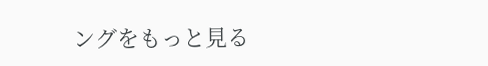ングをもっと見る